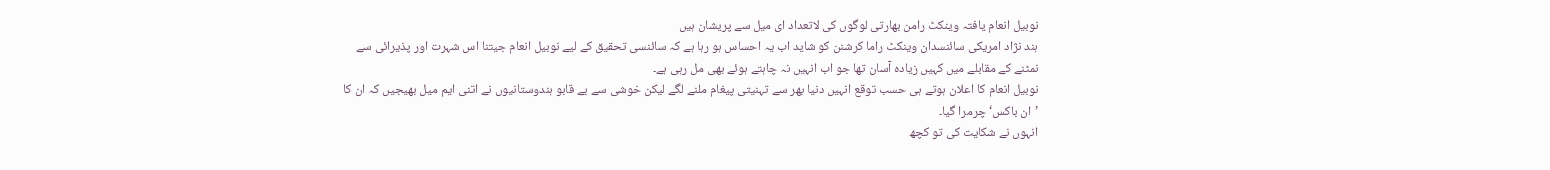نوبیل انعام یافتہ وینکٹ رامن بھارتی لوگوں کی لاتعداد ای میل سے پریشان ہیں
ہند نژاد امریکی سائنسدان وینکٹ راما کرشنن کو شاید اب یہ احساس ہو رہا ہے کہ سائنسی تحقیق کے لیے نوبیل انعام جیتنا اس شہرت اور پذیرائی سے نمٹنے کے مقابلے میں کہیں زیادہ آسان تھا جو اب انہیں نہ چاہتے ہوئے بھی مل رہی ہے۔
نوبیل انعام کا اعلان ہوتے ہی حسب توقع انہیں دنیا بھر سے تہنیتی پیغام ملنے لگے لیکن خوشی سے بے قابو ہندوستانیوں نے اتنی ایم میل بھیجیں کہ ان کا ’ان باکس‘ چرمرا گیا۔
انہوں نے شکایت کی تو کچھ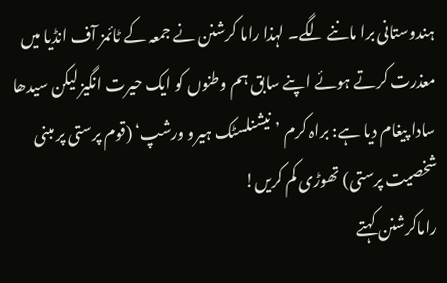ہندوستانی برا ماننے لگے۔ لہذا راما کرشنن نے جمعہ کے ٹائمز آف انڈیا میں معذرت کرتے ہوئے اپنے سابق ہم وطنوں کو ایک حیرت انگیز لیکن سیدھا سادا پیغام دیا ہے: براہ کرم ’نیشنلسٹک ہیرو ورشپ‘ (قوم پرستی پر مبنی شخصیت پرستی) تھوڑی کم کریں!
راماکرشنن کہتے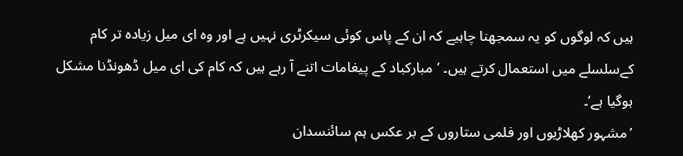ہیں کہ لوگوں کو یہ سمجھنا چاہیے کہ ان کے پاس کوئی سیکرٹری نہیں ہے اور وہ ای میل زیادہ تر کام کےسلسلے میں استعمال کرتے ہیں۔ ’مبارکباد کے پیغامات اتنے آ رہے ہیں کہ کام کی ای میل ڈھونڈنا مشکل ہوگیا ہے‘۔
’مشہور کھلاڑیوں اور فلمی ستاروں کے بر عکس ہم سائنسدان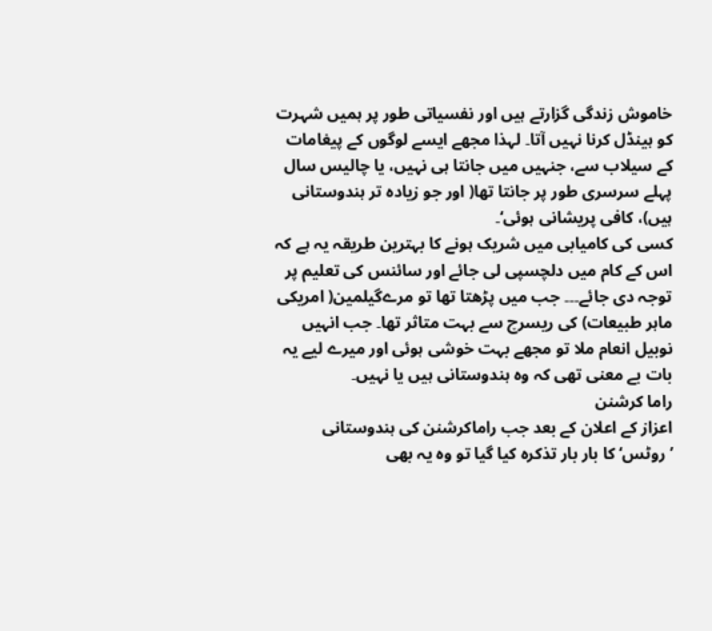خاموش زندگی گزارتے ہیں اور نفسیاتی طور پر ہمیں شہرت کو ہینڈل کرنا نہیں آتا۔ لہذا مجھے ایسے لوگوں کے پیغامات کے سیلاب سے، جنہیں میں جانتا ہی نہیں، یا چالیس سال پہلے سرسری طور پر جانتا تھا( اور جو زیادہ تر ہندوستانی ہیں)، کافی پریشانی ہوئی‘۔
کسی کی کامیابی میں شریک ہونے کا بہترین طریقہ یہ ہے کہ اس کے کام میں دلچسپی لی جائے اور سائنس کی تعلیم پر توجہ دی جائے۔۔۔ جب میں پڑھتا تھا تو مرےگیلمین( امریکی ماہر طبیعات) کی ریسرچ سے بہت متاثر تھا۔ جب انہیں نوبیل انعام ملا تو مجھے بہت خوشی ہوئی اور میرے لیے یہ بات بے معنی تھی کہ وہ ہندوستانی ہیں یا نہیں۔
راما کرشنن
اعزاز کے اعلان کے بعد جب راماکرشنن کی ہندوستانی ’روٹس‘ کا بار بار تذکرہ کیا گیا تو وہ یہ بھی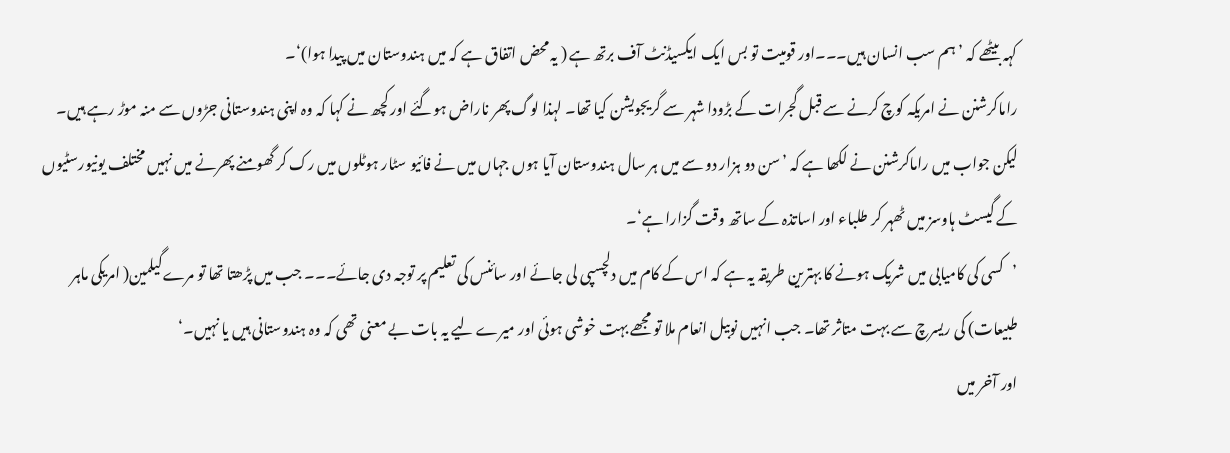کہہ بیٹھے کہ ’ ہم سب انسان ہیں۔۔۔اور قومیت تو بس ایک ایکسیڈنٹ آف برتھ ہے ( یہ محض اتفاق ہے کہ میں ہندوستان میں پیدا ہوا)‘۔
راماکرشنن نے امریکہ کوچ کرنے سے قبل گجرات کے بڑودا شہر سے گریجویشن کیا تھا۔ لہذا لوگ پھر ناراض ہوگئے اور کچھ نے کہا کہ وہ اپنی ہندوستانی جڑوں سے منہ موڑ رہے ہیں۔
لیکن جواب میں راماکرشنن نے لکھا ہے کہ ’سن دو ہزار دو سے میں ہر سال ہندوستان آیا ہوں جہاں میں نے فائیو سٹار ہوٹلوں میں رک کر گھومنے پھرنے میں نہیں مختلف یونیورسٹیوں کے گیسٹ ہاوسز میں ٹھہر کر طلباء اور اساتذہ کے ساتھ وقت گزارا ہے‘۔
’کسی کی کامیابی میں شریک ہونے کا بہترین طریقہ یہ ہے کہ اس کے کام میں دلچسپی لی جائے اور سائنس کی تعلیم پر توجہ دی جائے۔۔۔ جب میں پڑھتا تھا تو مرےگیلمین( امریکی ماہر طبیعات) کی ریسرچ سے بہت متاثر تھا۔ جب انہیں نوبیل انعام ملا تو مجھے بہت خوشی ہوئی اور میرے لیے یہ بات بے معنی تھی کہ وہ ہندوستانی ہیں یا نہیں۔‘
اور آخر میں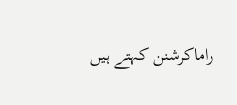راماکرشنن کہتے ہیں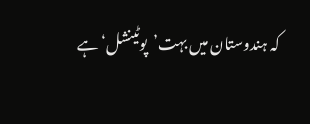کہ ہندوستان میں بہت’پوٹینشل‘ ہے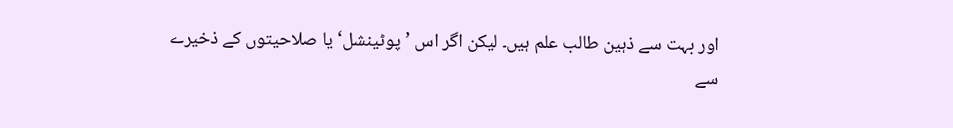اور بہت سے ذہین طالب علم ہیں۔ لیکن اگر اس ’پوٹینشل‘ یا صلاحیتوں کے ذخیرے سے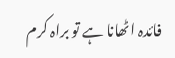فائدہ اٹھانا ہے تو براہ کرم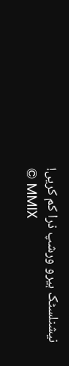نیشنلسٹک ہیرو ورشپ ذرا کم کریں!
© MMIX